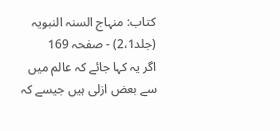کتاب: منہاج السنہ النبویہ (جلد2،1) - صفحہ 169
اگر یہ کہا جائے کہ عالم میں سے بعض ازلی ہیں جیسے کہ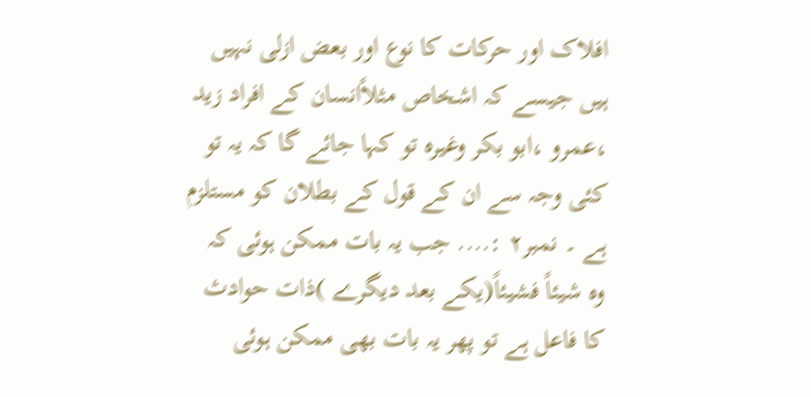افلاک اور حرکات کا نوع اور بعض ازلی نہیں ہیں جیسے کہ اشخاص مثلاًانسان کے افراد زید ،عمرو ،ابو بکر وغیرہ تو کہا جائے گا کہ یہ تو کئی وجہ سے ان کے قول کے بطلان کو مستلزم ہے ۔ نمبر۲ :.... جب یہ بات ممکن ہوئی کہ وہ شیئاً فشیئاً(یکے بعد دیگرے )ذات حوادث کا فاعل ہے تو پھر یہ بات بھی ممکن ہوئی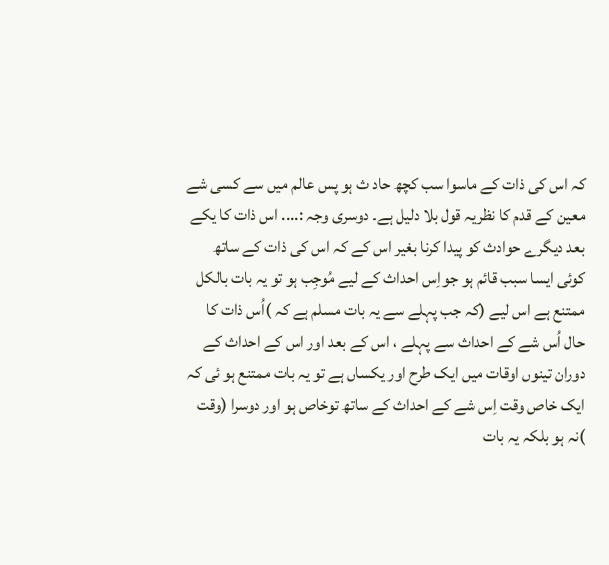کہ اس کی ذات کے ماسوا سب کچھ حاد ث ہو پس عالم میں سے کسی شے معین کے قدم کا نظریہ قول بلا دلیل ہے۔ دوسری وجہ :.... اس ذات کا یکے بعد دیگرے حوادث کو پیدا کرنا بغیر اس کے کہ اس کی ذات کے ساتھ کوئی ایسا سبب قائم ہو جواِس احداث کے لیے مُوجِب ہو تو یہ بات بالکل ممتنع ہے اس لیے (کہ جب پہلے سے یہ بات مسلم ہے کہ )اُس ذات کا حال اُس شے کے احداث سے پہلے ، اس کے بعد اور اس کے احداث کے دوران تینوں اوقات میں ایک طرح اور یکساں ہے تو یہ بات ممتنع ہو ئی کہ ایک خاص وقت اِس شے کے احداث کے ساتھ توخاص ہو اور دوسرا (وقت )نہ ہو بلکہ یہ بات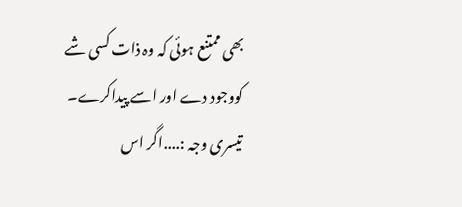بھی ممتنع ہوئی کہ وہ ذات کسی شے کووجود دے اور اسے پیداکرے۔ تیسری وجہ :....اگر اس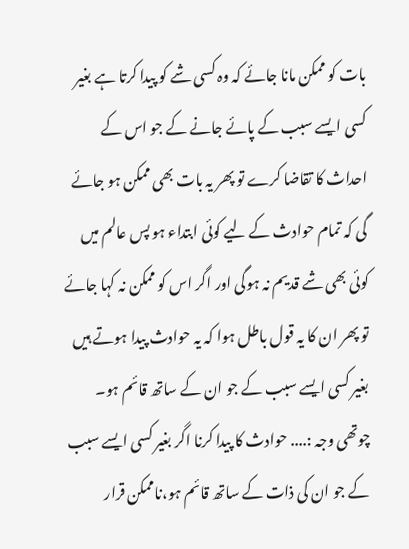بات کو ممکن مانا جائے کہ وہ کسی شے کو پیدا کرتا ہے بغیر کسی ایسے سبب کے پائے جانے کے جو اس کے احداث کا تقاضا کرے تو پھر یہ بات بھی ممکن ہو جائے گی کہ تمام حوادث کے لیے کوئی ابتداء ہو پس عالم میں کوئی بھی شے قدیم نہ ہوگی اور اگر اس کو ممکن نہ کہا جائے تو پھر ان کا یہ قول باطل ہوا کہ یہ حوادث پیدا ہوتے ہیں بغیر کسی ایسے سبب کے جو ان کے ساتھ قائم ہو۔ چوتھی وجہ :.... حوادث کا پیدا کرنا اگر بغیر کسی ایسے سبب کے جو ان کی ذات کے ساتھ قائم ہو،ناممکن قرار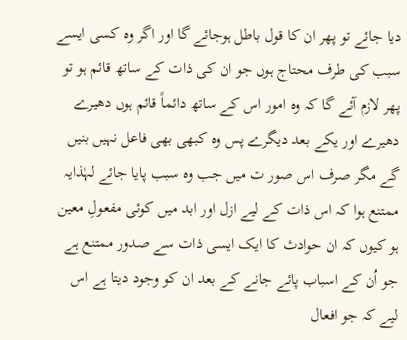دیا جائے تو پھر ان کا قول باطل ہوجائے گا اور اگر وہ کسی ایسے سبب کی طرف محتاج ہوں جو ان کی ذات کے ساتھ قائم ہو تو پھر لازم آئے گا کہ وہ امور اس کے ساتھ دائماً قائم ہوں دھیرے دھیرے اور یکے بعد دیگرے پس وہ کبھی بھی فاعل نہیں بنیں گے مگر صرف اس صور ت میں جب وہ سبب پایا جائے لہٰذایہ ممتنع ہوا کہ اس ذات کے لیے ازل اور ابد میں کوئی مفعولِ معین ہو کیوں کہ ان حوادث کا ایک ایسی ذات سے صدور ممتنع ہے جو اُن کے اسباب پائے جانے کے بعد ان کو وجود دیتا ہے اس لیے کہ جو افعال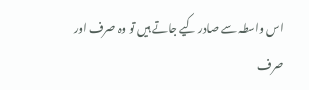اس واسطہ سے صادر کیے جاتے ہیں تو وہ صرف اور صرف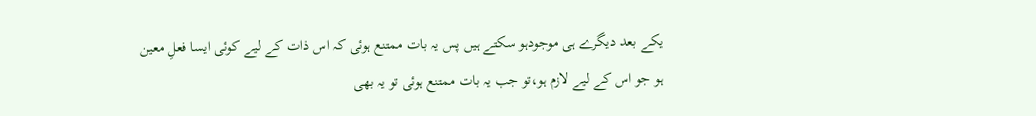یکے بعد دیگرے ہی موجودہو سکتے ہیں پس یہ بات ممتنع ہوئی کہ اس ذات کے لیے کوئی ایسا فعلِ معین ہو جو اس کے لیے لازم ہو،تو جب یہ بات ممتنع ہوئی تو یہ بھی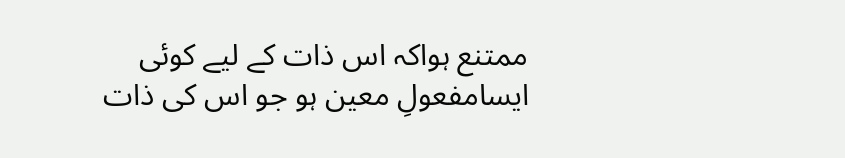ممتنع ہواکہ اس ذات کے لیے کوئی ایسامفعولِ معین ہو جو اس کی ذات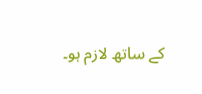کے ساتھ لازم ہو۔